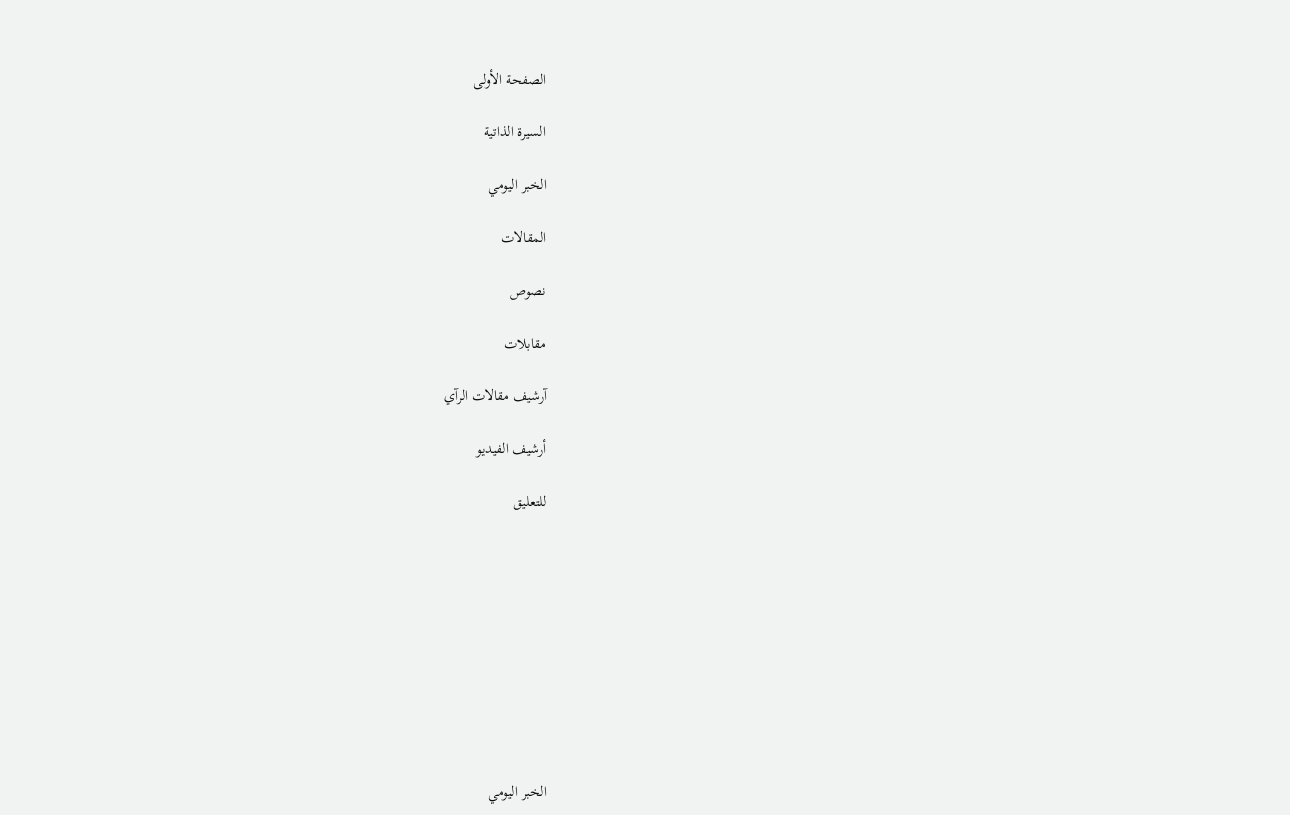الصفحة الأولى

السيرة الذاتية

الخبر اليومي

المقالات

نصوص

مقابلات

آرشيف مقالات الرآي

أرشيف الفيديو

للتعليق










الخبر اليومي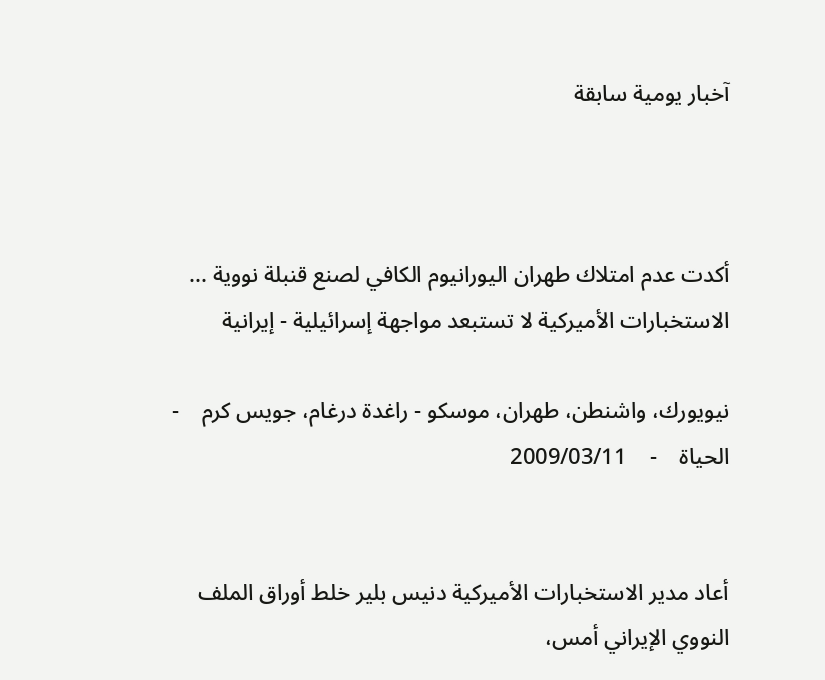آخبار يومية سابقة



أكدت عدم امتلاك طهران اليورانيوم الكافي لصنع قنبلة نووية ... الاستخبارات الأميركية لا تستبعد مواجهة إسرائيلية - إيرانية

نيويورك، واشنطن، طهران، موسكو - راغدة درغام، جويس كرم    -   الحياة    -    2009/03/11


أعاد مدير الاستخبارات الأميركية دنيس بلير خلط أوراق الملف النووي الإيراني أمس،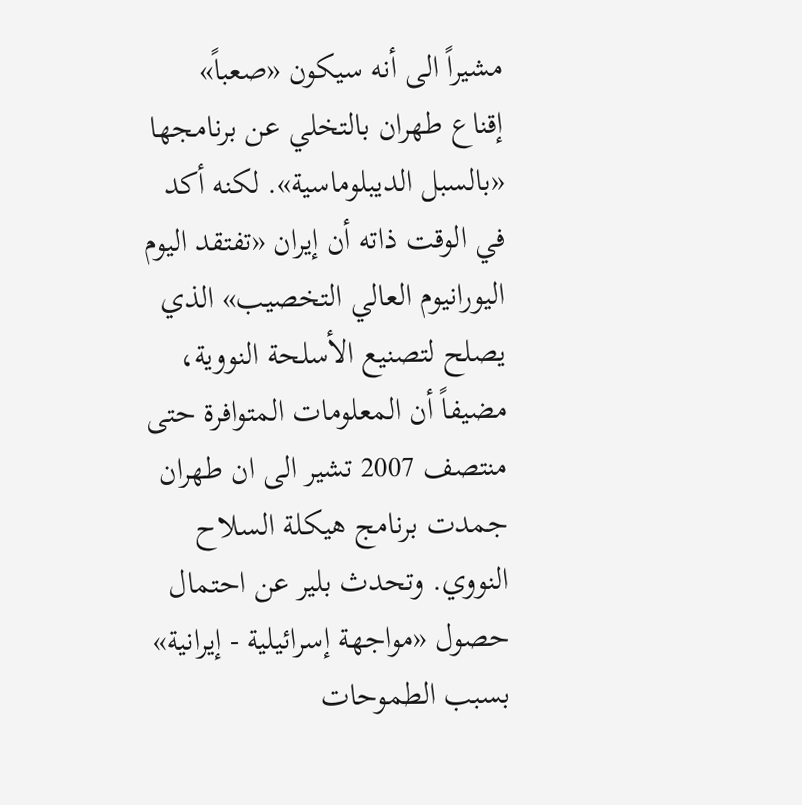مشيراً الى أنه سيكون «صعباً» إقناع طهران بالتخلي عن برنامجها «بالسبل الديبلوماسية». لكنه أكد في الوقت ذاته أن إيران «تفتقد اليوم اليورانيوم العالي التخصيب» الذي يصلح لتصنيع الأسلحة النووية، مضيفاً أن المعلومات المتوافرة حتى منتصف 2007 تشير الى ان طهران جمدت برنامج هيكلة السلاح النووي. وتحدث بلير عن احتمال حصول «مواجهة إسرائيلية - إيرانية» بسبب الطموحات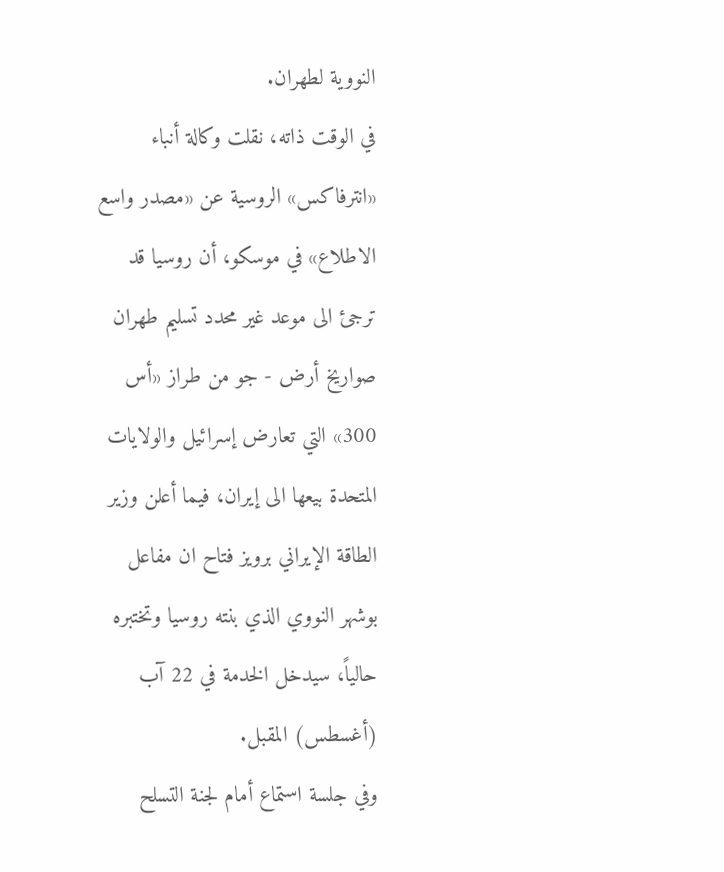النووية لطهران.
في الوقت ذاته، نقلت وكالة أنباء «انترفاكس» الروسية عن «مصدر واسع الاطلاع» في موسكو، أن روسيا قد ترجئ الى موعد غير محدد تسليم طهران صواريخ أرض - جو من طراز «أس 300» التي تعارض إسرائيل والولايات المتحدة بيعها الى إيران، فيما أعلن وزير الطاقة الإيراني برويز فتاح ان مفاعل بوشهر النووي الذي بنته روسيا وتختبره حالياً، سيدخل الخدمة في 22 آب (أغسطس) المقبل.
وفي جلسة استماع أمام لجنة التسلح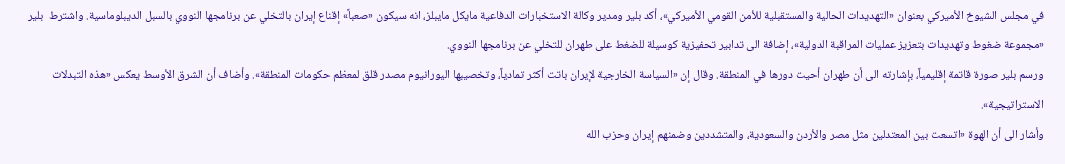في مجلس الشيوخ الأميركي بعنوان «التهديدات الحالية والمستقبلية للأمن القومي الأميركي»، أكد بلير ومدير وكالة الاستخبارات الدفاعية مايكل مايبلز، انه سيكون «صعباً» إقناع إيران بالتخلي عن برنامجها النووي بالسبل الديبلوماسية. واشترط  بلير «مجموعة ضغوط وتهديدات بتعزيز عمليات المراقبة الدولية»، إضافة الى تدابير تحفيزية كوسيلة للضغط على طهران للتخلي عن برنامجها النووي.
ورسم بلير صورة قاتمة إقليمياً، بإشارته الى أن طهران أحيت دورها في المنطقة. وقال إن «السياسة الخارجية لإيران باتت أكثر تمادياً، وتخصيبها اليورانيوم مصدر قلق لمعظم حكومات المنطقة». وأضاف أن الشرق الأوسط يعكس «هذه التبدلات الاستراتيجية».
وأشار الى أن الهوة «اتسعت بين المعتدلين مثل مصر والأردن والسعودية، والمتشددين وضمنهم إيران وحزب الله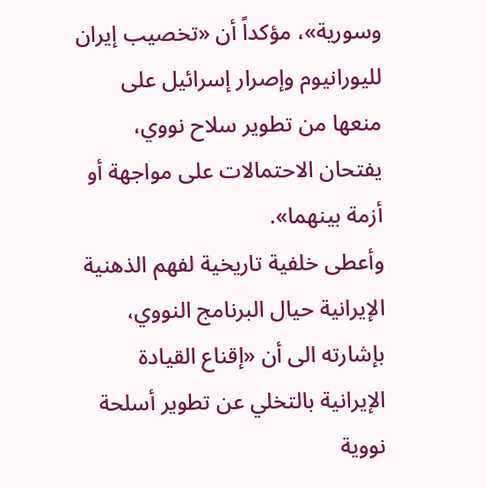وسورية»، مؤكداً أن «تخصيب إيران لليورانيوم وإصرار إسرائيل على منعها من تطوير سلاح نووي، يفتحان الاحتمالات على مواجهة أو أزمة بينهما».
وأعطى خلفية تاريخية لفهم الذهنية الإيرانية حيال البرنامج النووي، بإشارته الى أن «إقناع القيادة الإيرانية بالتخلي عن تطوير أسلحة نووية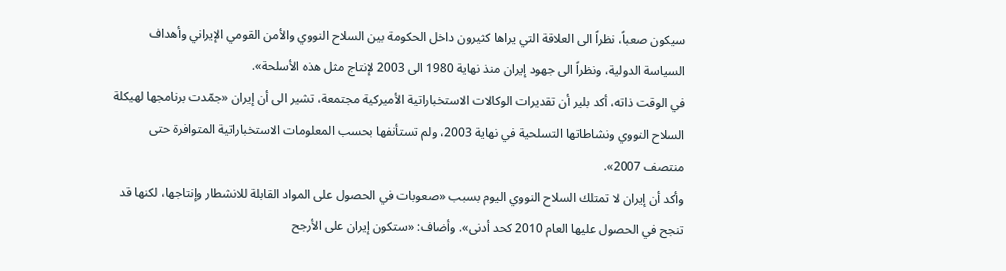سيكون صعباً، نظراً الى العلاقة التي يراها كثيرون داخل الحكومة بين السلاح النووي والأمن القومي الإيراني وأهداف السياسة الدولية، ونظراً الى جهود إيران منذ نهاية 1980 الى 2003 لإنتاج مثل هذه الأسلحة».
في الوقت ذاته، أكد بلير أن تقديرات الوكالات الاستخباراتية الأميركية مجتمعة، تشير الى أن إيران «جمّدت برنامجها لهيكلة السلاح النووي ونشاطاتها التسلحية في نهاية 2003، ولم تستأنفها بحسب المعلومات الاستخباراتية المتوافرة حتى منتصف 2007».
وأكد أن إيران لا تمتلك السلاح النووي اليوم بسبب «صعوبات في الحصول على المواد القابلة للانشطار وإنتاجها، لكنها قد تنجح في الحصول عليها العام 2010 كحد أدنى». وأضاف: «ستكون إيران على الأرجح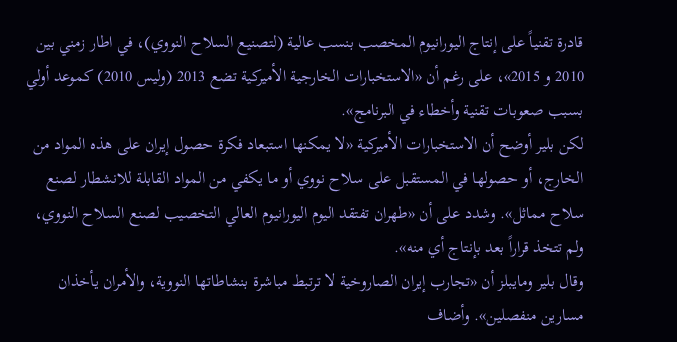قادرة تقنياً على إنتاج اليورانيوم المخصب بنسب عالية (لتصنيع السلاح النووي)، في اطار زمني بين 2010 و 2015»، على رغم أن «الاستخبارات الخارجية الأميركية تضع 2013 (وليس 2010) كموعد أولي بسبب صعوبات تقنية وأخطاء في البرنامج».
لكن بلير أوضح أن الاستخبارات الأميركية «لا يمكنها استبعاد فكرة حصول إيران على هذه المواد من الخارج، أو حصولها في المستقبل على سلاح نووي أو ما يكفي من المواد القابلة للانشطار لصنع سلاح مماثل». وشدد على أن «طهران تفتقد اليوم اليورانيوم العالي التخصيب لصنع السلاح النووي، ولم تتخذ قراراً بعد بإنتاج أي منه».
وقال بلير ومايبلز أن «تجارب إيران الصاروخية لا ترتبط مباشرة بنشاطاتها النووية، والأمران يأخذان مسارين منفصلين». وأضاف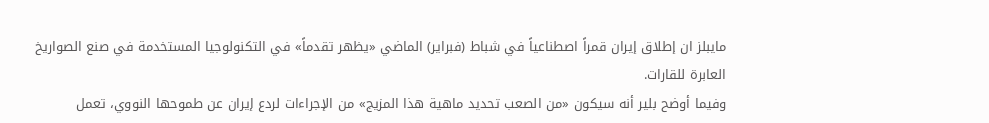مايبلز ان إطلاق إيران قمراً اصطناعياً في شباط (فبراير) الماضي «يظهر تقدماً» في التكنولوجيا المستخدمة في صنع الصواريخ العابرة للقارات.
وفيما أوضح بلير أنه سيكون «من الصعب تحديد ماهية هذا المزيج» من الإجراءات لردع إيران عن طموحها النووي، تعمل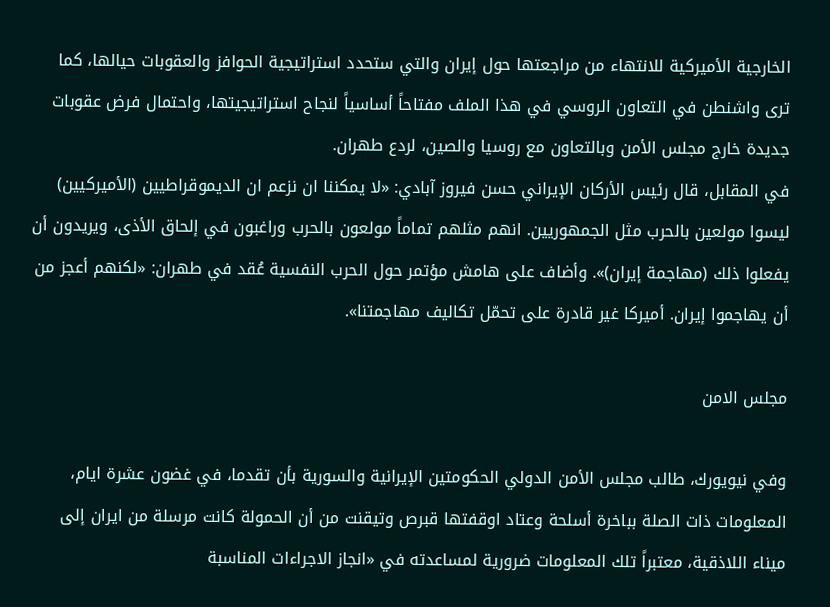الخارجية الأميركية للانتهاء من مراجعتها حول إيران والتي ستحدد استراتيجية الحوافز والعقوبات حيالها، كما ترى واشنطن في التعاون الروسي في هذا الملف مفتاحاً أساسياً لنجاح استراتيجيتها، واحتمال فرض عقوبات جديدة خارج مجلس الأمن وبالتعاون مع روسيا والصين، لردع طهران.
في المقابل، قال رئيس الأرکان الإيراني حسن فيروز آبادي: «لا يمكننا ان نزعم ان الديموقراطيين (الأميركيين) ليسوا مولعين بالحرب مثل الجمهوريين. انهم مثلهم تماماً مولعون بالحرب وراغبون في إلحاق الأذى، ويريدون أن يفعلوا ذلك (مهاجمة إيران)». وأضاف على هامش مؤتمر حول الحرب النفسية عُقد في طهران: «لكنهم أعجز من أن يهاجموا إيران. أميركا غير قادرة على تحمّل تكاليف مهاجمتنا».

مجلس الامن

وفي نيويورك، طالب مجلس الأمن الدولي الحكومتين الإيرانية والسورية بأن تقدما، في غضون عشرة ايام، المعلومات ذات الصلة بباخرة أسلحة وعتاد اوقفتها قبرص وتيقنت من أن الحمولة كانت مرسلة من ايران إلى ميناء اللاذقية، معتبراً تلك المعلومات ضرورية لمساعدته في «انجاز الاجراءات المناسبة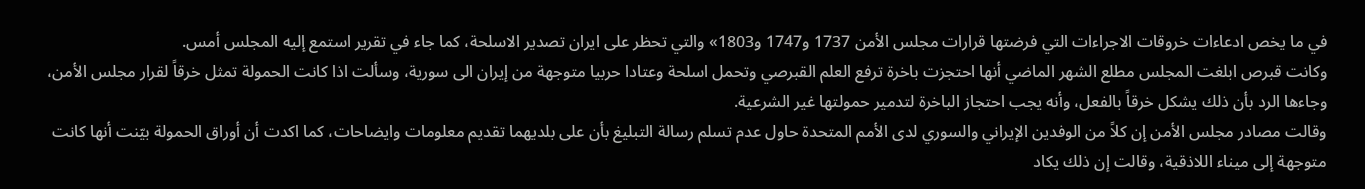في ما يخص ادعاءات خروقات الاجراءات التي فرضتها قرارات مجلس الأمن 1737 و1747 و1803» والتي تحظر على ايران تصدير الاسلحة، كما جاء في تقرير استمع إليه المجلس أمس.
وكانت قبرص ابلغت المجلس مطلع الشهر الماضي أنها احتجزت باخرة ترفع العلم القبرصي وتحمل اسلحة وعتادا حربيا متوجهة من إيران الى سورية، وسألت اذا كانت الحمولة تمثل خرقاً لقرار مجلس الأمن، وجاءها الرد بأن ذلك يشكل خرقاً بالفعل، وأنه يجب احتجاز الباخرة لتدمير حمولتها غير الشرعية.
وقالت مصادر مجلس الأمن إن كلاً من الوفدين الإيراني والسوري لدى الأمم المتحدة حاول عدم تسلم رسالة التبليغ بأن على بلديهما تقديم معلومات وايضاحات، كما اكدت أن أوراق الحمولة بيّنت أنها كانت متوجهة إلى ميناء اللاذقية، وقالت إن ذلك يكاد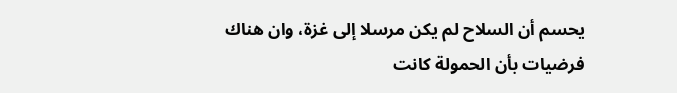يحسم أن السلاح لم يكن مرسلا إلى غزة، وان هناك فرضيات بأن الحمولة كانت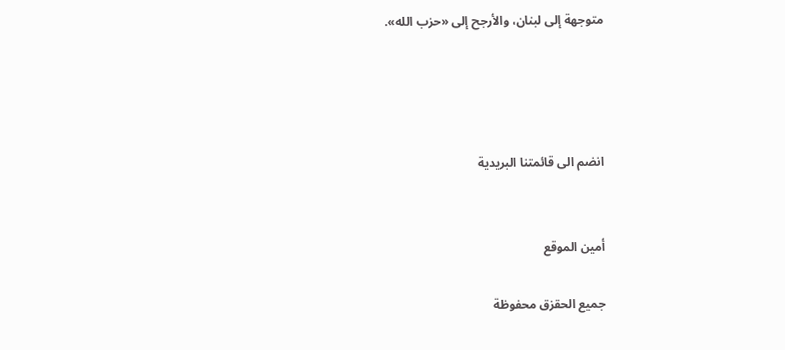متوجهة إلى لبنان، والأرجح إلى «حزب الله».




انضم الى قائمتنا البريدية


أمين الموقع

جميع الحقزق محفوظة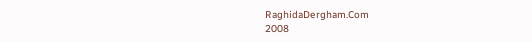RaghidaDergham.Com
2008